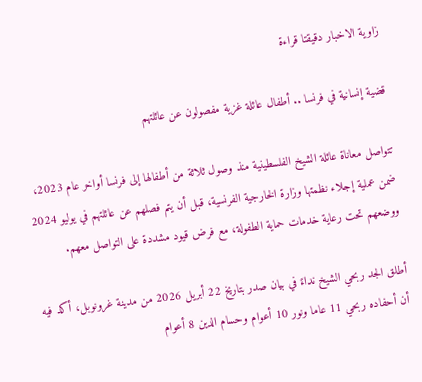زاوية الاخبار دقيقتا قراءة

قضية إنسانية في فرنسا .. أطفال عائلة غزية مفصولون عن عائلتهم

تتواصل معاناة عائلة الشيخ الفلسطينية منذ وصول ثلاثة من أطفالها إلى فرنسا أواخر عام 2023، ضمن عملية إجلاء نظمتها وزارة الخارجية الفرنسية، قبل أن يتم فصلهم عن عائلتهم في يوليو 2024 ووضعهم تحت رعاية خدمات حماية الطفولة، مع فرض قيود مشددة على التواصل معهم.

أطلق الجد ربحي الشيخ نداءً في بيان صدر بتاريخ 22 أبريل 2026 من مدينة غرونوبل، أكد فيه أن أحفاده ربحي 11 عاما ونور 10 أعوام وحسام الدين 8 أعوام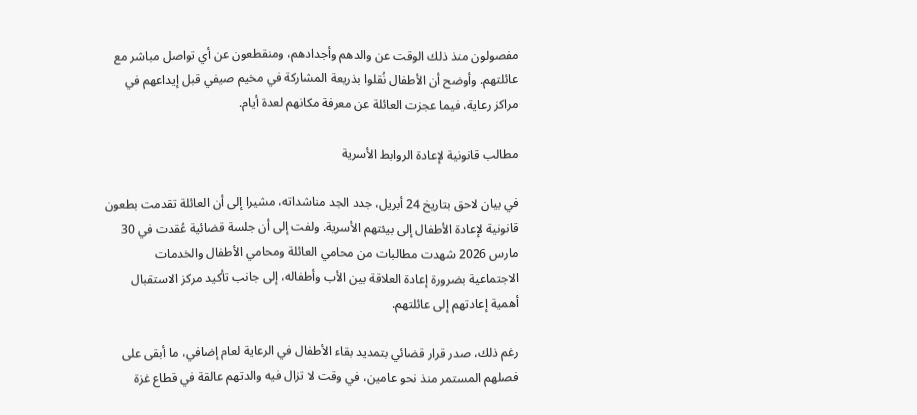مفصولون منذ ذلك الوقت عن والدهم وأجدادهم، ومنقطعون عن أي تواصل مباشر مع عائلتهم. وأوضح أن الأطفال نُقلوا بذريعة المشاركة في مخيم صيفي قبل إيداعهم في مراكز رعاية، فيما عجزت العائلة عن معرفة مكانهم لعدة أيام.

مطالب قانونية لإعادة الروابط الأسرية

في بيان لاحق بتاريخ 24 أبريل، جدد الجد مناشداته، مشيرا إلى أن العائلة تقدمت بطعون قانونية لإعادة الأطفال إلى بيئتهم الأسرية. ولفت إلى أن جلسة قضائية عُقدت في 30 مارس 2026 شهدت مطالبات من محامي العائلة ومحامي الأطفال والخدمات الاجتماعية بضرورة إعادة العلاقة بين الأب وأطفاله، إلى جانب تأكيد مركز الاستقبال أهمية إعادتهم إلى عائلتهم.

رغم ذلك، صدر قرار قضائي بتمديد بقاء الأطفال في الرعاية لعام إضافي، ما أبقى على فصلهم المستمر منذ نحو عامين، في وقت لا تزال فيه والدتهم عالقة في قطاع غزة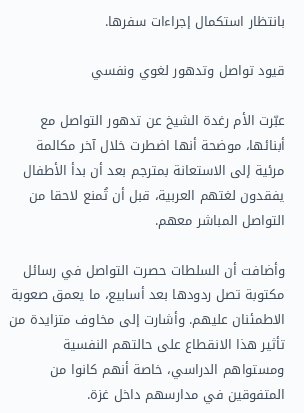بانتظار استكمال إجراءات سفرها.

قيود تواصل وتدهور لغوي ونفسي

عبّرت الأم رغدة الشيخ عن تدهور التواصل مع أبنائها، موضحة أنها اضطرت خلال آخر مكالمة مرئية إلى الاستعانة بمترجم بعد أن بدأ الأطفال يفقدون لغتهم العربية، قبل أن تُمنع لاحقا من التواصل المباشر معهم.

وأضافت أن السلطات حصرت التواصل في رسائل مكتوبة تصل ردودها بعد أسابيع، ما يعمق صعوبة الاطمئنان عليهم. وأشارت إلى مخاوف متزايدة من تأثير هذا الانقطاع على حالتهم النفسية ومستواهم الدراسي، خاصة أنهم كانوا من المتفوقين في مدارسهم داخل غزة.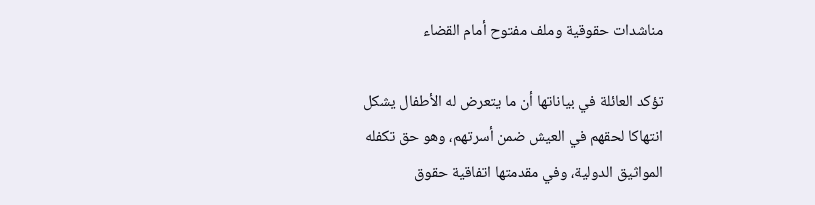مناشدات حقوقية وملف مفتوح أمام القضاء

تؤكد العائلة في بياناتها أن ما يتعرض له الأطفال يشكل انتهاكا لحقهم في العيش ضمن أسرتهم، وهو حق تكفله المواثيق الدولية، وفي مقدمتها اتفاقية حقوق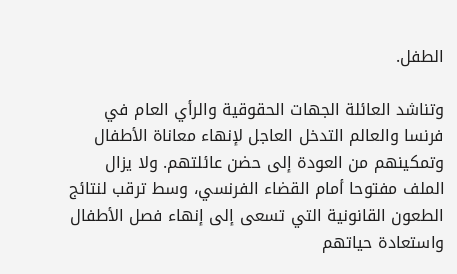الطفل.

وتناشد العائلة الجهات الحقوقية والرأي العام في فرنسا والعالم التدخل العاجل لإنهاء معاناة الأطفال وتمكينهم من العودة إلى حضن عائلتهم. ولا يزال الملف مفتوحا أمام القضاء الفرنسي، وسط ترقب لنتائج الطعون القانونية التي تسعى إلى إنهاء فصل الأطفال واستعادة حياتهم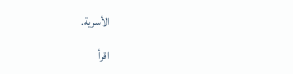الأسرية.

اقرأ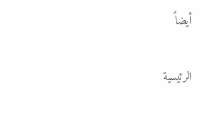أيضاً

الرئيسية